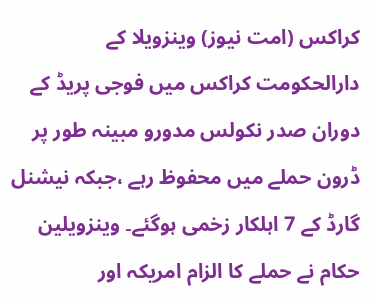کراکس (امت نیوز) وینزویلا کے دارالحکومت کراکس میں فوجی پریڈ کے دوران صدر نکولس مدورو مبینہ طور پر ڈرون حملے میں محفوظ رہے ،جبکہ نیشنل گارڈ کے 7 اہلکار زخمی ہوگئے۔ وینزویلین حکام نے حملے کا الزام امریکہ اور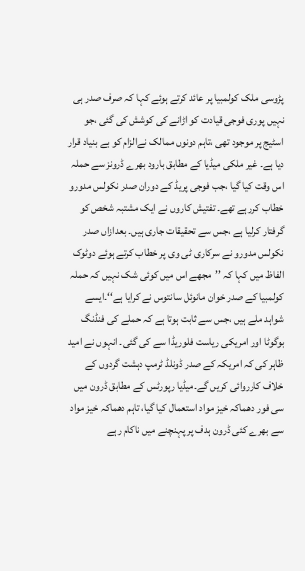پڑوسی ملک کولمبیا پر عائد کرتے ہوئے کہا کہ صرف صدر ہی نہیں پوری فوجی قیادت کو اڑانے کی کوشش کی گئی ،جو اسٹیج پر موجود تھی ،تاہم دونوں ممالک نےالزام کو بے بنیاد قرار دیا ہے۔ غیر ملکی میڈیا کے مطابق بارود بھرے ڈرونز سے حملہ اس وقت کیا گیا ،جب فوجی پریڈ کے دوران صدر نکولس مدورو خطاب کررہے تھے۔ تفتیش کاروں نے ایک مشتبہ شخص کو گرفتار کرلیا ہے ،جس سے تحقیقات جاری ہیں۔ بعدازاں صدر نکولس مدورو نے سرکاری ٹی وی پر خطاب کرتے ہوئے دوٹوک الفاظ میں کہا کہ ’’مجھے اس میں کوئی شک نہیں کہ حملہ کولمبیا کے صدر خوان مانوئل سانتوس نے کرایا ہے‘‘۔ایسے شواہد ملے ہیں ،جس سے ثابت ہوتا ہے کہ حملے کی فنڈنگ بوگوٹا اور امریکی ریاست فلوریڈا سے کی گئی۔ انہوں نے امید ظاہر کی کہ امریکہ کے صدر ڈونلڈ ٹرمپ دہشت گردوں کے خلاف کارروائی کریں گے۔میڈیا رپورٹس کے مطابق ڈرون میں سی فور دھماکہ خیز مواد استعمال کیا گیا، تاہم دھماکہ خیز مواد سے بھرے کئی ڈرون ہدف پر پہنچنے میں ناکام رہے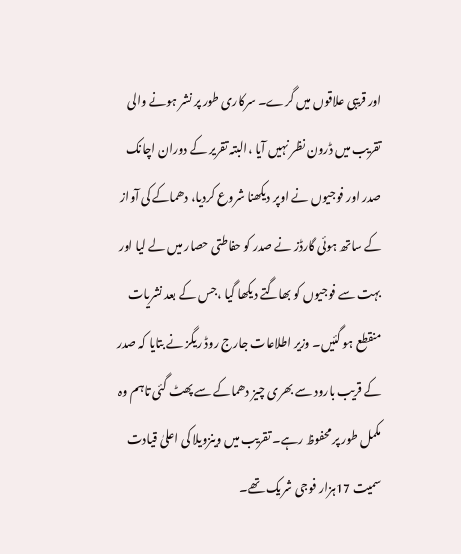اور قریبی علاقوں میں گرے۔ سرکاری طور پر نشر ہونے والی تقریب میں ڈرون نظر نہیں آیا ،البتہ تقریر کے دوران اچانک صدر اور فوجیوں نے اوپر دیکھنا شروع کردیا، دھماکے کی آواز کے ساتھ ہوئی گارڈز نے صدر کو حفاطتی حصار میں لے لیا اور بہت سے فوجیوں کو بھاگتے دیکھا گیا ،جس کے بعد نشریات منقطع ہو گئیں۔ وزیر اطلاعات جارج روڈ ریگز نے بتایا کہ صدر کے قریب بارود سے بھری چیز دھماکے سے پھٹ گئی تاہم وہ مکمل طور پر محفوظ رہے۔ تقریب میں وینزویلا کی اعلیٰ قیادت سمیت 17ہزار فوجی شریک تھے۔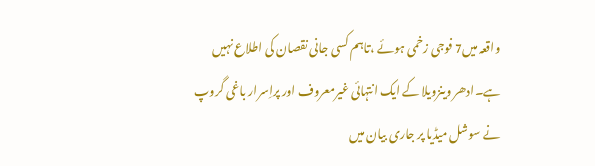واقعہ میں7 فوجی زخمی ہوئے ،تاہم کسی جانی نقصان کی اطلاع نہیں ہے۔ادھر وینزویلا کے ایک انتہائی غیرمعروف اور پراِسرار باغی گروپ نے سوشل میڈیا پر جاری بیان میں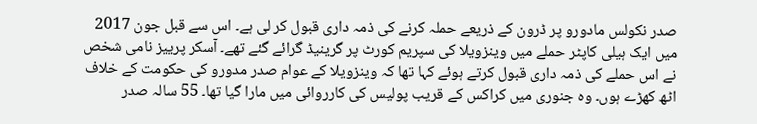صدر نکولس مادورو پر ڈرون کے ذریعے حملہ کرنے کی ذمہ داری قبول کر لی ہے۔ اس سے قبل جون 2017 میں ایک ہیلی کاپٹر حملے میں وینزویلا کی سپریم کورٹ پر گرینیڈ گرائے گئے تھے۔ آسکر پرییز نامی شخص نے اس حملے کی ذمہ داری قبول کرتے ہوئے کہا تھا کہ وینزویلا کے عوام صدر مدورو کی حکومت کے خلاف اٹھ کھڑے ہوں۔ وہ جنوری میں کراکس کے قریب پولیس کی کارروائی میں مارا گیا تھا۔ 55 سالہ صدر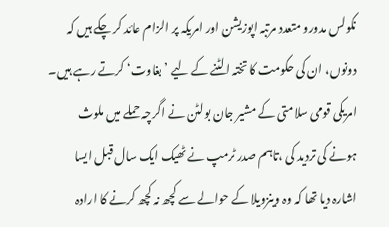نکولس مدورو متعدد مرتبہ اپوزیشن اور امریکہ پر الزام عائد کر چکے ہیں کہ دونوں، ان کی حکومت کا تختہ الٹنے کے لیے ’بغاوت‘ کرتے رہے ہیں۔ امریکی قومی سلامتی کے مشیر جان بولٹن نے اگرچہ حملے میں ملوث ہونے کی تردید کی ،تاہم صدر ٹرمپ نے ٹھیک ایک سال قبل ایسا اشارہ دیا تھا کہ وہ وینزویلا کے حوالے سے کچھ نہ کچھ کرنے کا ارادہ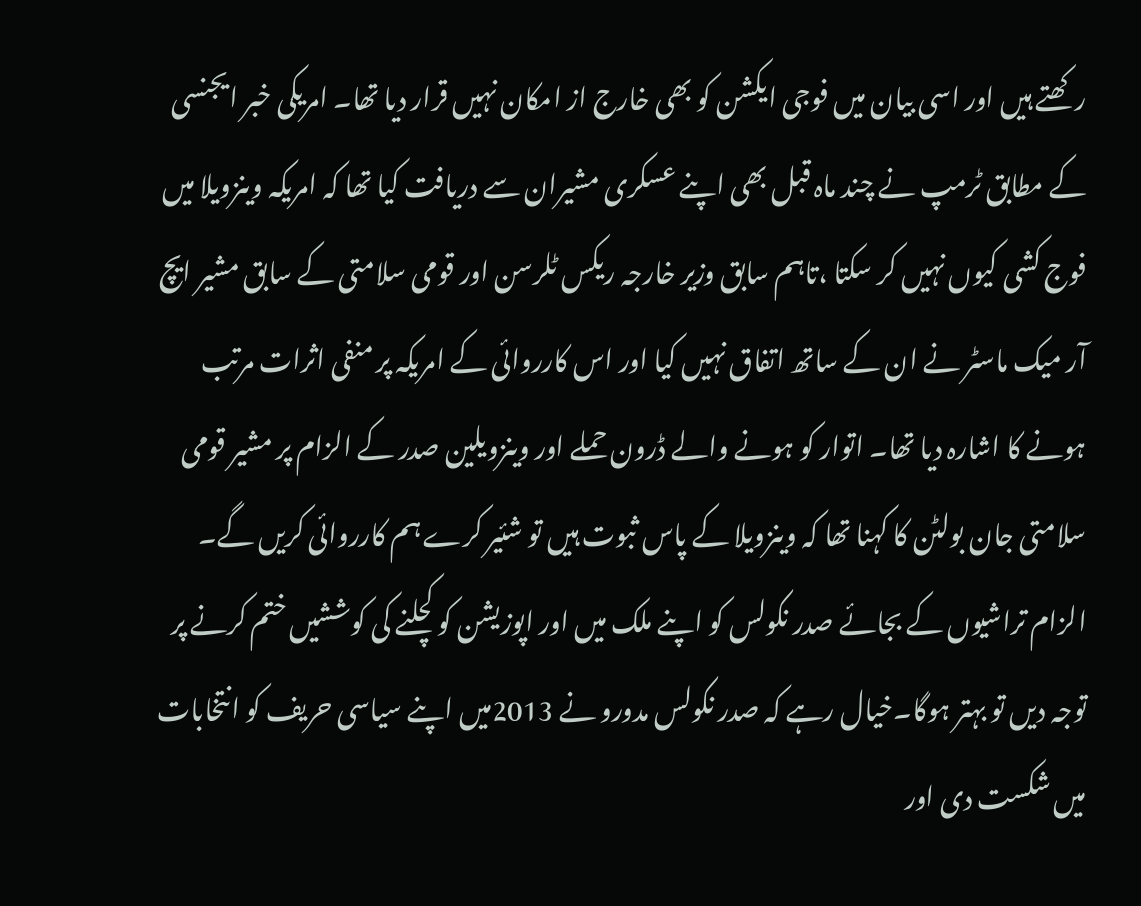رکھتے ہیں اور اسی بیان میں فوجی ایکشن کو بھی خارج از امکان نہیں قرار دیا تھا۔ امریکی خبر ایجنسی کے مطابق ٹرمپ نے چند ماہ قبل بھی اپنے عسکری مشیران سے دریافت کیا تھا کہ امریکہ وینزویلا میں فوج کشی کیوں نہیں کر سکتا ،تاہم سابق وزیر خارجہ ریکس ٹلرسن اور قومی سلامتی کے سابق مشیر ایچ آر میک ماسٹر نے ان کے ساتھ اتفاق نہیں کیا اور اس کارروائی کے امریکہ پر منفی اثرات مرتب ہونے کا اشارہ دیا تھا۔ اتوار کو ہونے والے ڈرون حملے اور وینزویلین صدر کے الزام پر مشیر قومی سلامتی جان بولٹن کا کہنا تھا کہ وینزویلا کے پاس ثبوت ہیں تو شئیر کرے ہم کارروائی کریں گے۔ الزام تراشیوں کے بجائے صدر نکولس کو اپنے ملک میں اور اپوزیشن کو کچلنے کی کوششیں ختم کرنے پر توجہ دیں تو بہتر ہوگا۔خیال رہے کہ صدر نکولس مدورو نے 2013میں اپنے سیاسی حریف کو انتخابات میں شکست دی اور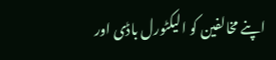اپنے مخالفین کو الیکٹورل باڈی اور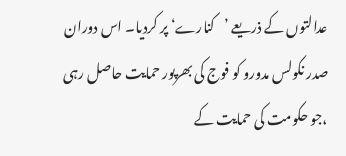عدالتوں کے ذریعے ’کنارے‘ پر کردیا۔ اس دوران صدر نکولس مدورو کو فوج کی بھرپور حمایت حاصل رہی ،جو حکومت کی حمایت کے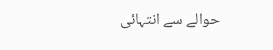حوالے سے انتہائی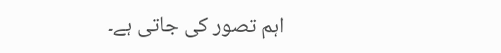اہم تصور کی جاتی ہے۔